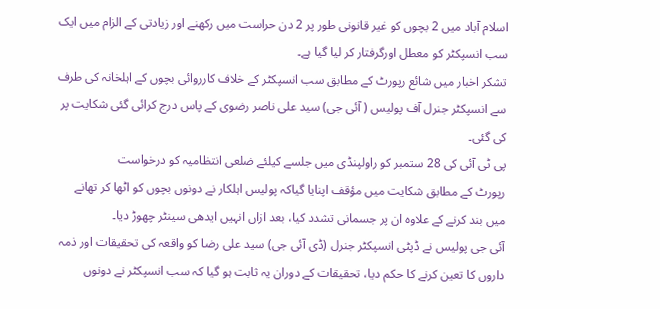اسلام آباد میں 2 بچوں کو غیر قانونی طور پر 2 دن حراست میں رکھنے اور زیادتی کے الزام میں ایک سب انسپکٹر کو معطل اورگرفتار کر لیا گیا ہے۔
تشکر اخبار میں شائع رپورٹ کے مطابق سب انسپکٹر کے خلاف کارروائی بچوں کے اہلخانہ کی طرف سے انسپکٹر جنرل آف پولیس ( آئی جی) سید علی ناصر رضوی کے پاس درج کرائی گئی شکایت پر کی گئی۔
پی ٹی آئی کی 28 ستمبر کو راولپنڈی میں جلسے کیلئے ضلعی انتظامیہ کو درخواست
رپورٹ کے مطابق شکایت میں مؤقف اپنایا گیاکہ پولیس اہلکار نے دونوں بچوں کو اٹھا کر تھانے میں بند کرنے کے علاوہ ان پر جسمانی تشدد کیا، بعد ازاں انہیں ایدھی سینٹر چھوڑ دیا۔
آئی جی پولیس نے ڈپٹی انسپکٹر جنرل (ڈی آئی جی) سید علی رضا کو واقعہ کی تحقیقات اور ذمہ داروں کا تعین کرنے کا حکم دیا، تحقیقات کے دوران یہ ثابت ہو گیا کہ سب انسپکٹر نے دونوں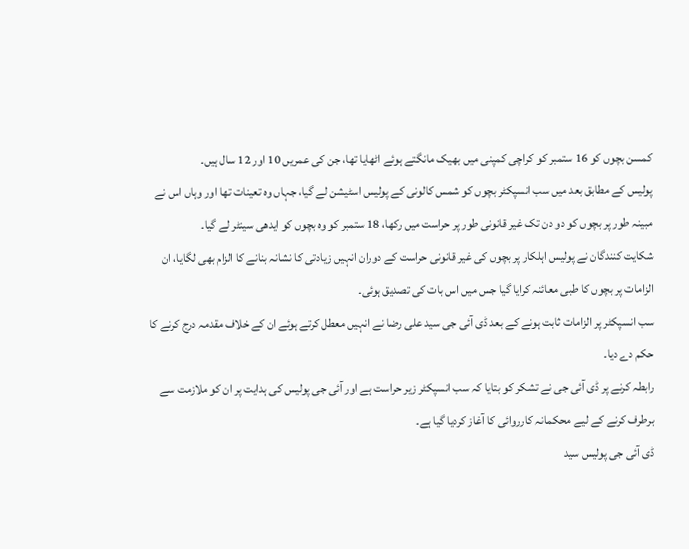کمسن بچوں کو 16 ستمبر کو کراچی کمپنی میں بھیک مانگتے ہوئے اٹھایا تھا، جن کی عمریں 10 اور 12 سال ہیں۔
پولیس کے مطابق بعد میں سب انسپکٹر بچوں کو شمس کالونی کے پولیس اسٹیشن لے گیا، جہاں وہ تعینات تھا اور وہاں اس نے مبینہ طور پر بچوں کو دو دن تک غیر قانونی طور پر حراست میں رکھا، 18 ستمبر کو وہ بچوں کو ایدھی سینٹر لے گیا۔
شکایت کنندگان نے پولیس اہلکار پر بچوں کی غیر قانونی حراست کے دوران انہیں زیادتی کا نشانہ بنانے کا الزام بھی لگایا، ان الزامات پر بچوں کا طبی معائنہ کرایا گیا جس میں اس بات کی تصدیق ہوئی۔
سب انسپکٹر پر الزامات ثابت ہونے کے بعد ڈی آئی جی سید علی رضا نے انہیں معطل کرتے ہوئے ان کے خلاف مقدمہ درج کرنے کا حکم دے دیا۔
رابطہ کرنے پر ڈی آئی جی نے تشکر کو بتایا کہ سب انسپکٹر زیر حراست ہے اور آئی جی پولیس کی ہدایت پر ان کو ملازمت سے برطرف کرنے کے لیے محکمانہ کارروائی کا آغاز کردیا گیا ہے۔
ڈی آئی جی پولیس سید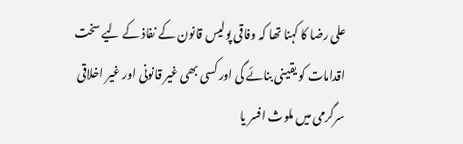علی رضا کا کہنا تھا کہ وفاقی پولیس قانون کے نفاذ کے لیے سخت اقدامات کو یقینی بنائے گی اور کسی بھی غیر قانونی اور غیر اخلاقی سرگرمی میں ملوث افسر یا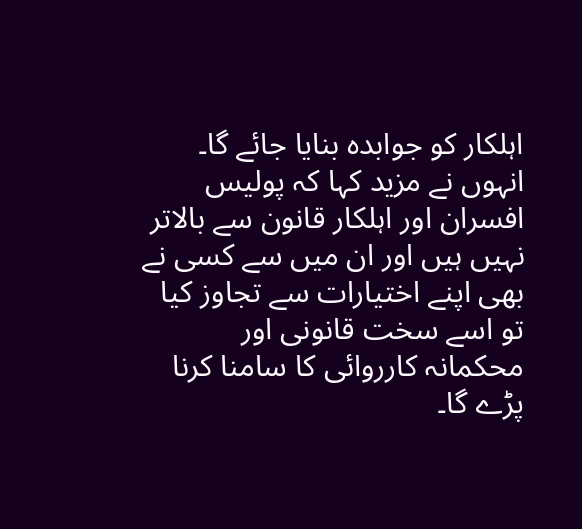اہلکار کو جوابدہ بنایا جائے گا۔
انہوں نے مزید کہا کہ پولیس افسران اور اہلکار قانون سے بالاتر نہیں ہیں اور ان میں سے کسی نے بھی اپنے اختیارات سے تجاوز کیا تو اسے سخت قانونی اور محکمانہ کارروائی کا سامنا کرنا پڑے گا۔